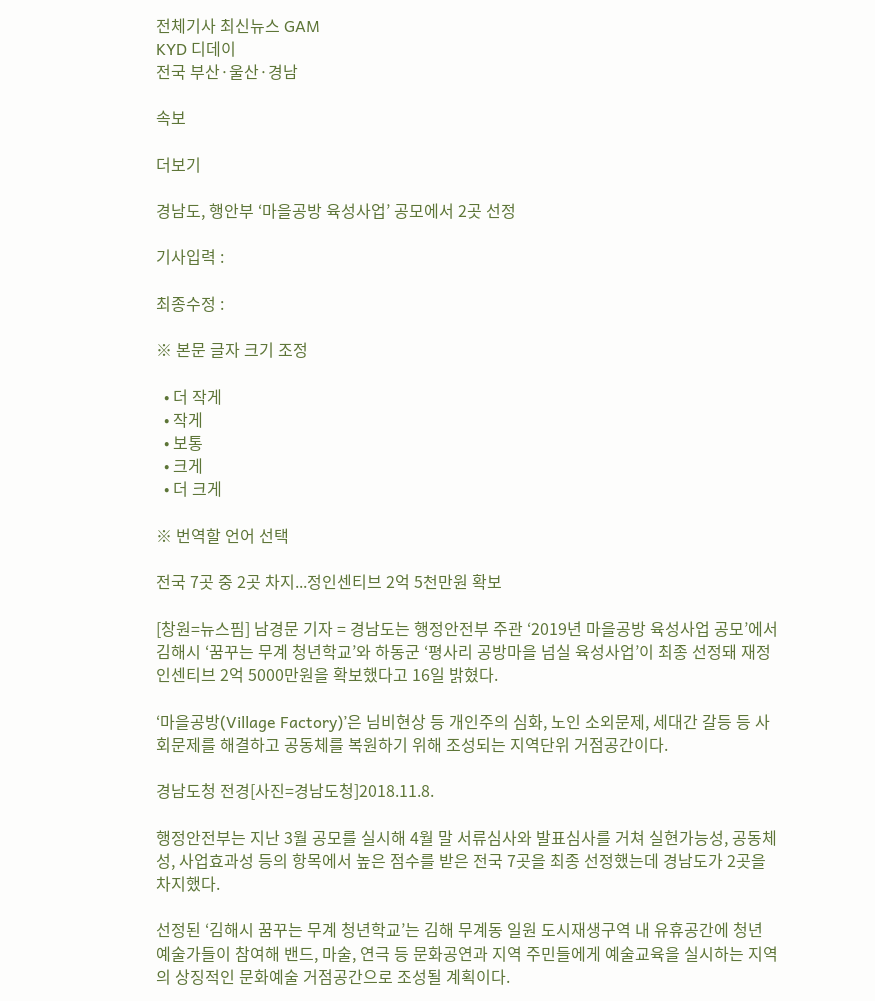전체기사 최신뉴스 GAM
KYD 디데이
전국 부산·울산·경남

속보

더보기

경남도, 행안부 ‘마을공방 육성사업’ 공모에서 2곳 선정

기사입력 :

최종수정 :

※ 본문 글자 크기 조정

  • 더 작게
  • 작게
  • 보통
  • 크게
  • 더 크게

※ 번역할 언어 선택

전국 7곳 중 2곳 차지...정인센티브 2억 5천만원 확보

[창원=뉴스핌] 남경문 기자 = 경남도는 행정안전부 주관 ‘2019년 마을공방 육성사업 공모’에서 김해시 ‘꿈꾸는 무계 청년학교’와 하동군 ‘평사리 공방마을 넘실 육성사업’이 최종 선정돼 재정인센티브 2억 5000만원을 확보했다고 16일 밝혔다.

‘마을공방(Village Factory)’은 님비현상 등 개인주의 심화, 노인 소외문제, 세대간 갈등 등 사회문제를 해결하고 공동체를 복원하기 위해 조성되는 지역단위 거점공간이다.

경남도청 전경[사진=경남도청]2018.11.8.

행정안전부는 지난 3월 공모를 실시해 4월 말 서류심사와 발표심사를 거쳐 실현가능성, 공동체성, 사업효과성 등의 항목에서 높은 점수를 받은 전국 7곳을 최종 선정했는데 경남도가 2곳을 차지했다.

선정된 ‘김해시 꿈꾸는 무계 청년학교’는 김해 무계동 일원 도시재생구역 내 유휴공간에 청년 예술가들이 참여해 밴드, 마술, 연극 등 문화공연과 지역 주민들에게 예술교육을 실시하는 지역의 상징적인 문화예술 거점공간으로 조성될 계획이다.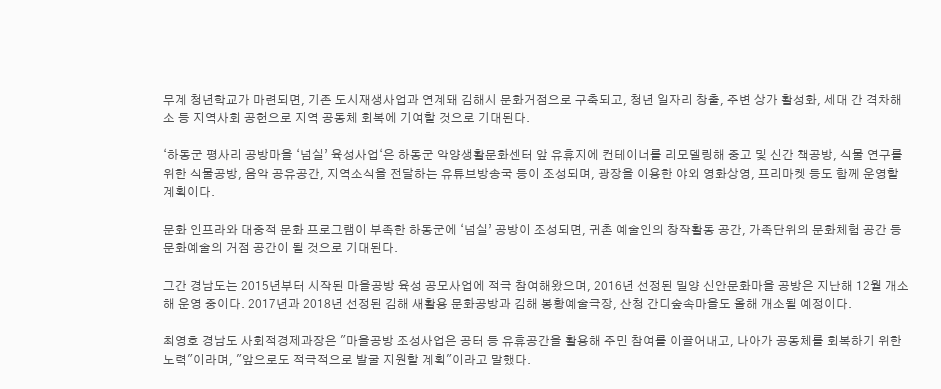무계 청년학교가 마련되면, 기존 도시재생사업과 연계돼 김해시 문화거점으로 구축되고, 청년 일자리 창출, 주변 상가 활성화, 세대 간 격차해소 등 지역사회 공헌으로 지역 공동체 회복에 기여할 것으로 기대된다.

‘하동군 평사리 공방마을 ‘넘실’ 육성사업‘은 하동군 악양생활문화센터 앞 유휴지에 컨테이너를 리모델링해 중고 및 신간 책공방, 식물 연구를 위한 식물공방, 음악 공유공간, 지역소식을 전달하는 유튜브방송국 등이 조성되며, 광장을 이용한 야외 영화상영, 프리마켓 등도 함께 운영할 계획이다.

문화 인프라와 대중적 문화 프로그램이 부족한 하동군에 ‘넘실’ 공방이 조성되면, 귀촌 예술인의 창작활동 공간, 가족단위의 문화체험 공간 등 문화예술의 거점 공간이 될 것으로 기대된다.

그간 경남도는 2015년부터 시작된 마을공방 육성 공모사업에 적극 참여해왔으며, 2016년 선정된 밀양 신안문화마을 공방은 지난해 12월 개소해 운영 중이다. 2017년과 2018년 선정된 김해 새활용 문화공방과 김해 봉황예술극장, 산청 간디숲속마을도 올해 개소될 예정이다.

최영호 경남도 사회적경제과장은 "마을공방 조성사업은 공터 등 유휴공간을 활용해 주민 참여를 이끌어내고, 나아가 공동체를 회복하기 위한 노력"이라며, "앞으로도 적극적으로 발굴 지원할 계획"이라고 말했다.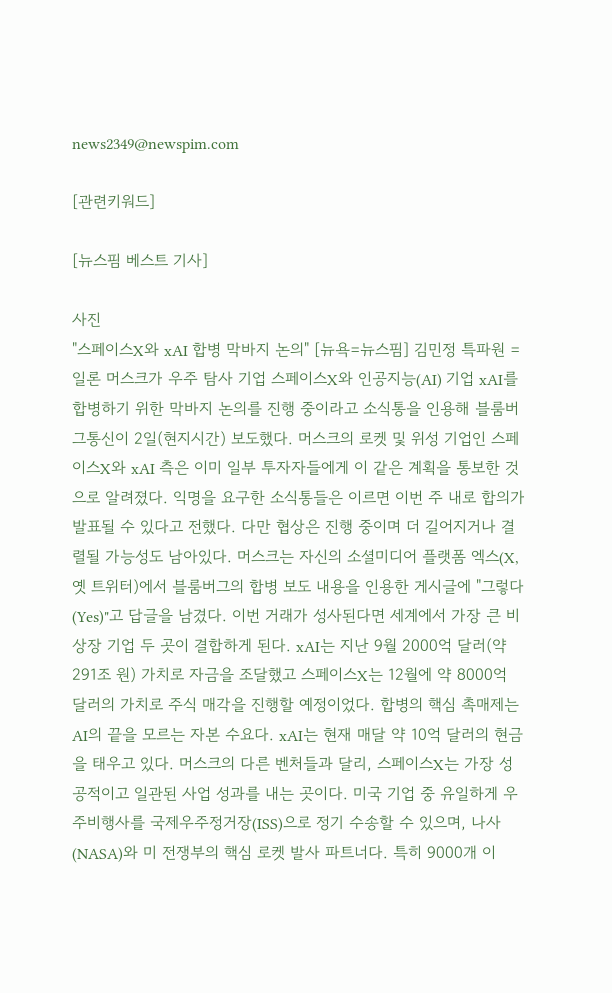news2349@newspim.com

[관련키워드]

[뉴스핌 베스트 기사]

사진
"스페이스X와 xAI 합병 막바지 논의" [뉴욕=뉴스핌] 김민정 특파원 = 일론 머스크가 우주 탐사 기업 스페이스X와 인공지능(AI) 기업 xAI를 합병하기 위한 막바지 논의를 진행 중이라고 소식통을 인용해 블룸버그통신이 2일(현지시간) 보도했다. 머스크의 로켓 및 위성 기업인 스페이스X와 xAI 측은 이미 일부 투자자들에게 이 같은 계획을 통보한 것으로 알려졌다. 익명을 요구한 소식통들은 이르면 이번 주 내로 합의가 발표될 수 있다고 전했다. 다만 협상은 진행 중이며 더 길어지거나 결렬될 가능성도 남아있다. 머스크는 자신의 소셜미디어 플랫폼 엑스(X, 옛 트위터)에서 블룸버그의 합병 보도 내용을 인용한 게시글에 "그렇다(Yes)"고 답글을 남겼다. 이번 거래가 성사된다면 세계에서 가장 큰 비상장 기업 두 곳이 결합하게 된다. xAI는 지난 9월 2000억 달러(약 291조 원) 가치로 자금을 조달했고 스페이스X는 12월에 약 8000억 달러의 가치로 주식 매각을 진행할 예정이었다. 합병의 핵심 촉매제는 AI의 끝을 모르는 자본 수요다. xAI는 현재 매달 약 10억 달러의 현금을 태우고 있다. 머스크의 다른 벤처들과 달리, 스페이스X는 가장 성공적이고 일관된 사업 성과를 내는 곳이다. 미국 기업 중 유일하게 우주비행사를 국제우주정거장(ISS)으로 정기 수송할 수 있으며, 나사(NASA)와 미 전쟁부의 핵심 로켓 발사 파트너다. 특히 9000개 이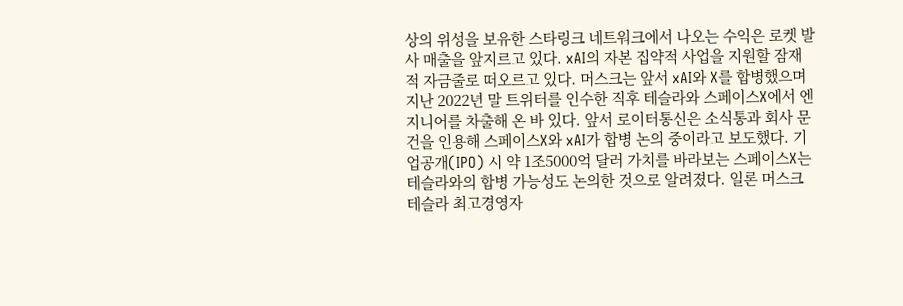상의 위성을 보유한 스타링크 네트워크에서 나오는 수익은 로켓 발사 매출을 앞지르고 있다. xAI의 자본 집약적 사업을 지원할 잠재적 자금줄로 떠오르고 있다. 머스크는 앞서 xAI와 X를 합병했으며 지난 2022년 말 트위터를 인수한 직후 테슬라와 스페이스X에서 엔지니어를 차출해 온 바 있다. 앞서 로이터통신은 소식통과 회사 문건을 인용해 스페이스X와 xAI가 합병 논의 중이라고 보도했다. 기업공개(IPO) 시 약 1조5000억 달러 가치를 바라보는 스페이스X는 테슬라와의 합병 가능성도 논의한 것으로 알려졌다. 일론 머스크 테슬라 최고경영자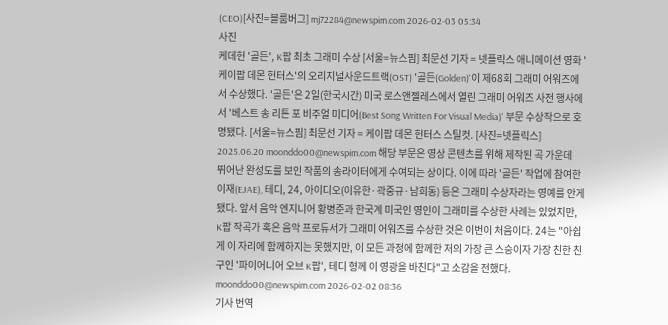(CEO)[사진=블룸버그] mj72284@newspim.com 2026-02-03 05:34
사진
케데헌 '골든', K팝 최초 그래미 수상 [서울=뉴스핌] 최문선 기자 = 넷플릭스 애니메이션 영화 '케이팝 데몬 헌터스'의 오리지널사운드트랙(OST) '골든(Golden)'이 제68회 그래미 어워즈에서 수상했다. '골든'은 2일(한국시간) 미국 로스앤젤레스에서 열린 그래미 어워즈 사전 행사에서 '베스트 송 리튼 포 비주얼 미디어(Best Song Written For Visual Media)' 부문 수상작으로 호명됐다. [서울=뉴스핌] 최문선 기자 = 케이팝 데몬 헌터스 스틸컷. [사진=넷플릭스] 2025.06.20 moonddo00@newspim.com 해당 부문은 영상 콘텐츠를 위해 제작된 곡 가운데 뛰어난 완성도를 보인 작품의 송라이터에게 수여되는 상이다. 이에 따라 '골든' 작업에 참여한 이재(EJAE), 테디, 24, 아이디오(이유한·곽중규·남희동) 등은 그래미 수상자라는 영예를 안게 됐다. 앞서 음악 엔지니어 황병준과 한국계 미국인 영인이 그래미를 수상한 사례는 있었지만, K팝 작곡가 혹은 음악 프로듀서가 그래미 어워즈를 수상한 것은 이번이 처음이다. 24는 "아쉽게 이 자리에 함께하지는 못했지만, 이 모든 과정에 함께한 저의 가장 큰 스승이자 가장 친한 친구인 '파이어니어 오브 K팝', 테디 형께 이 영광을 바친다"고 소감을 전했다. moonddo00@newspim.com 2026-02-02 08:36
기사 번역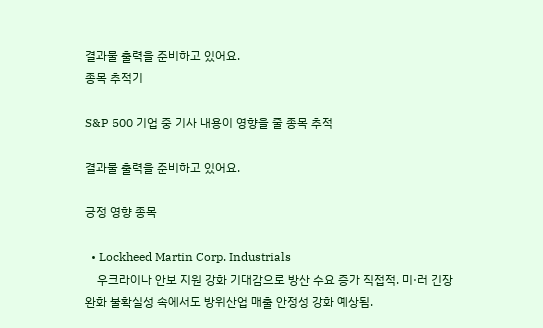결과물 출력을 준비하고 있어요.
종목 추적기

S&P 500 기업 중 기사 내용이 영향을 줄 종목 추적

결과물 출력을 준비하고 있어요.

긍정 영향 종목

  • Lockheed Martin Corp. Industrials
    우크라이나 안보 지원 강화 기대감으로 방산 수요 증가 직접적. 미·러 긴장 완화 불확실성 속에서도 방위산업 매출 안정성 강화 예상됨.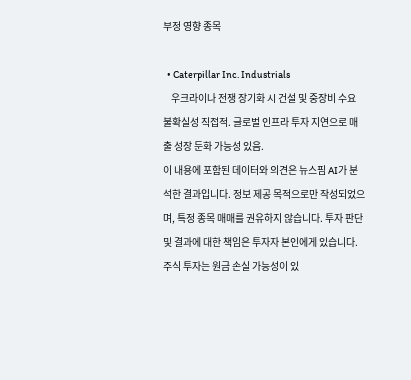부정 영향 종목

  • Caterpillar Inc. Industrials
    우크라이나 전쟁 장기화 시 건설 및 중장비 수요 불확실성 직접적. 글로벌 인프라 투자 지연으로 매출 성장 둔화 가능성 있음.
이 내용에 포함된 데이터와 의견은 뉴스핌 AI가 분석한 결과입니다. 정보 제공 목적으로만 작성되었으며, 특정 종목 매매를 권유하지 않습니다. 투자 판단 및 결과에 대한 책임은 투자자 본인에게 있습니다. 주식 투자는 원금 손실 가능성이 있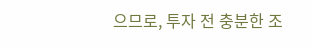으므로, 투자 전 충분한 조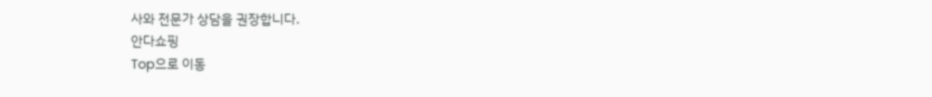사와 전문가 상담을 권장합니다.
안다쇼핑
Top으로 이동